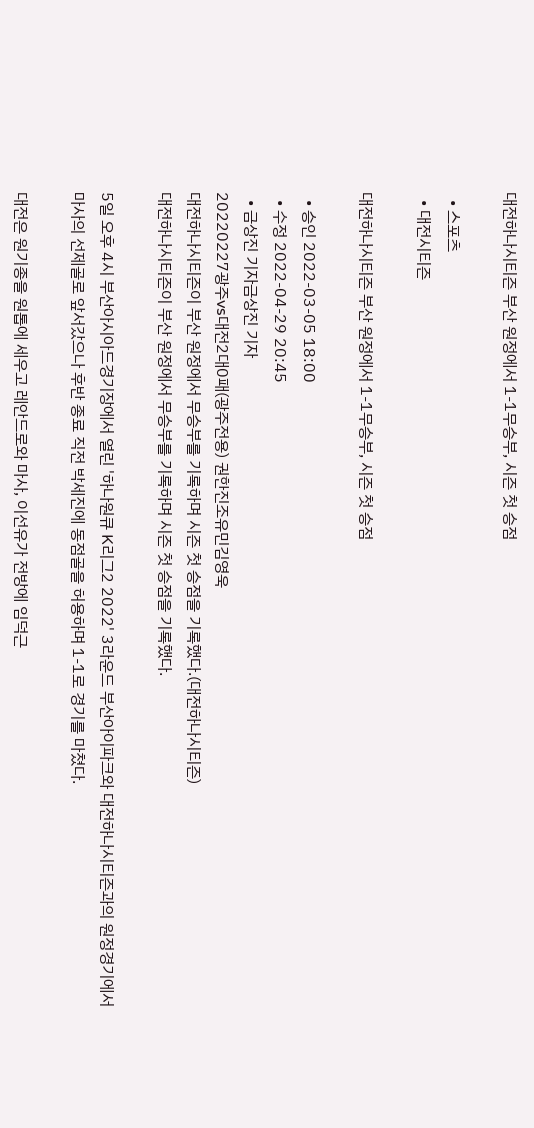대전하나시티즌 부산 원정에서 1-1무승부, 시즌 첫 승점

  • 스포츠
  • 대전시티즌

대전하나시티즌 부산 원정에서 1-1무승부, 시즌 첫 승점

  • 승인 2022-03-05 18:00
  • 수정 2022-04-29 20:45
  • 금상진 기자금상진 기자
20220227광주vs대전2대0패(광주전용) 권한진조유민김영욱
대전하나시티즌이 부산 원정에서 무승부를 기록하며 시즌 첫 승점을 기록했다.(대전하나시티즌)
대전하나시티즌이 부산 원정에서 무승부를 기록하며 시즌 첫 승점을 기록했다.

5일 오후 4시 부산아시아드경기장에서 열린 '하나원큐 K리그2 2022' 3라운드 부산아이파크와 대전하나시티즌과의 원정경기에서 마사의 선제골로 앞서갔으나 후반 종료 직전 박세진에 동점골을 허용하며 1-1로 경기를 마쳤다.

대전은 원기종을 원톱에 세우고 레안드로와 마사, 이선유가 전방에 임덕근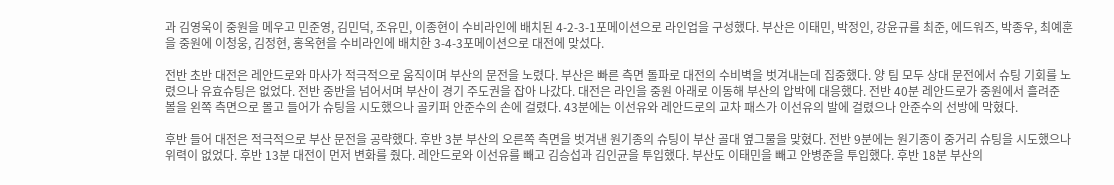과 김영욱이 중원을 메우고 민준영, 김민덕, 조유민, 이종현이 수비라인에 배치된 4-2-3-1포메이션으로 라인업을 구성했다. 부산은 이태민, 박정인, 강윤규를 최준, 에드워즈, 박종우, 최예훈을 중원에 이청웅, 김정현, 홍옥현을 수비라인에 배치한 3-4-3포메이션으로 대전에 맞섰다.

전반 초반 대전은 레안드로와 마사가 적극적으로 움직이며 부산의 문전을 노렸다. 부산은 빠른 측면 돌파로 대전의 수비벽을 벗겨내는데 집중했다. 양 팀 모두 상대 문전에서 슈팅 기회를 노렸으나 유효슈팅은 없었다. 전반 중반을 넘어서며 부산이 경기 주도권을 잡아 나갔다. 대전은 라인을 중원 아래로 이동해 부산의 압박에 대응했다. 전반 40분 레안드로가 중원에서 흘려준 볼을 왼쪽 측면으로 몰고 들어가 슈팅을 시도했으나 골키퍼 안준수의 손에 걸렸다. 43분에는 이선유와 레안드로의 교차 패스가 이선유의 발에 걸렸으나 안준수의 선방에 막혔다.

후반 들어 대전은 적극적으로 부산 문전을 공략했다. 후반 3분 부산의 오른쪽 측면을 벗겨낸 원기종의 슈팅이 부산 골대 옆그물을 맞혔다. 전반 9분에는 원기종이 중거리 슈팅을 시도했으나 위력이 없었다. 후반 13분 대전이 먼저 변화를 줬다. 레안드로와 이선유를 빼고 김승섭과 김인균을 투입했다. 부산도 이태민을 빼고 안병준을 투입했다. 후반 18분 부산의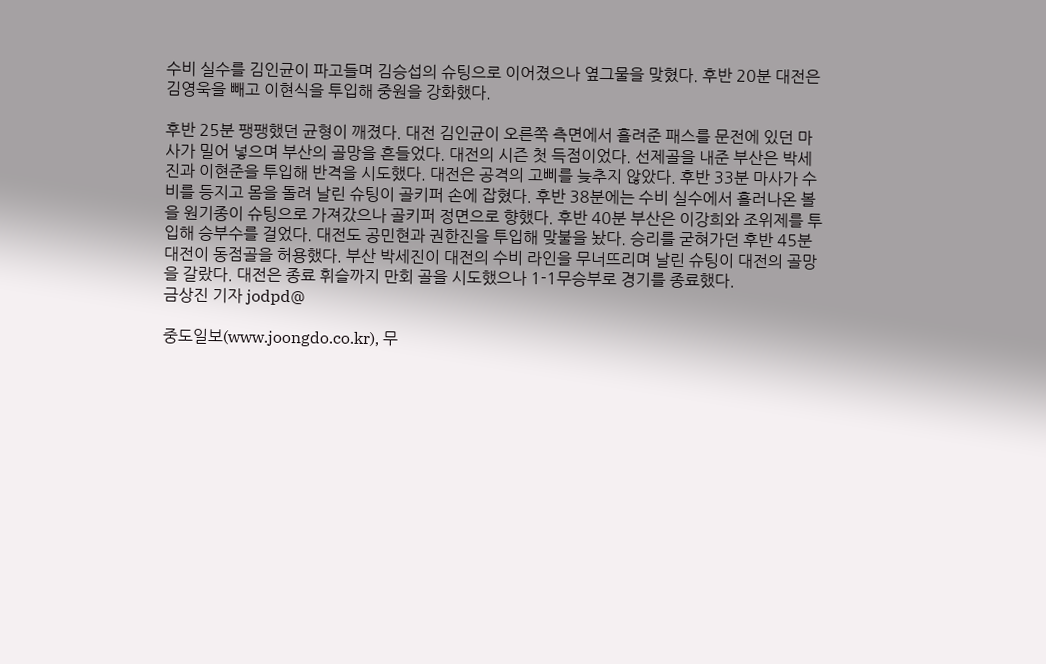수비 실수를 김인균이 파고들며 김승섭의 슈팅으로 이어졌으나 옆그물을 맞혔다. 후반 20분 대전은 김영욱을 빼고 이현식을 투입해 중원을 강화했다.

후반 25분 팽팽했던 균형이 깨졌다. 대전 김인균이 오른쪽 측면에서 흘려준 패스를 문전에 있던 마사가 밀어 넣으며 부산의 골망을 흔들었다. 대전의 시즌 첫 득점이었다. 선제골을 내준 부산은 박세진과 이현준을 투입해 반격을 시도했다. 대전은 공격의 고삐를 늦추지 않았다. 후반 33분 마사가 수비를 등지고 몸을 돌려 날린 슈팅이 골키퍼 손에 잡혔다. 후반 38분에는 수비 실수에서 흘러나온 볼을 원기종이 슈팅으로 가져갔으나 골키퍼 정면으로 향했다. 후반 40분 부산은 이강희와 조위제를 투입해 승부수를 걸었다. 대전도 공민현과 권한진을 투입해 맞불을 놨다. 승리를 굳혀가던 후반 45분 대전이 동점골을 허용했다. 부산 박세진이 대전의 수비 라인을 무너뜨리며 날린 슈팅이 대전의 골망을 갈랐다. 대전은 종료 휘슬까지 만회 골을 시도했으나 1-1무승부로 경기를 종료했다.
금상진 기자 jodpd@

중도일보(www.joongdo.co.kr), 무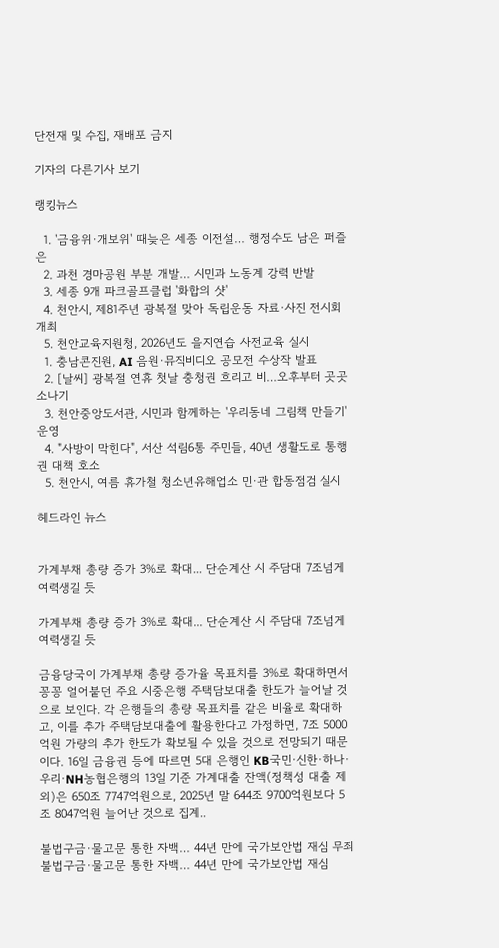단전재 및 수집, 재배포 금지

기자의 다른기사 보기

랭킹뉴스

  1. '금융위·개보위' 때늦은 세종 이전설… 행정수도 남은 퍼즐은
  2. 과천 경마공원 부분 개발… 시민과 노동계 강력 반발
  3. 세종 9개 파크골프클럽 '화합의 샷'
  4. 천안시, 제81주년 광복절 맞아 독립운동 자료·사진 전시회 개최
  5. 천안교육지원청, 2026년도 을지연습 사전교육 실시
  1. 충남콘진원, AI 음원·뮤직비디오 공모전 수상작 발표
  2. [날씨] 광복절 연휴 첫날 충청권 흐리고 비…오후부터 곳곳 소나기
  3. 천안중앙도서관, 시민과 함께하는 '우리동네 그림책 만들기' 운영
  4. "사방이 막힌다", 서산 석림6통 주민들, 40년 생활도로 통행권 대책 호소
  5. 천안시, 여름 휴가철 청소년유해업소 민·관 합동점검 실시

헤드라인 뉴스


가계부채 총량 증가 3%로 확대... 단순계산 시 주담대 7조넘게 여력생길 듯

가계부채 총량 증가 3%로 확대... 단순계산 시 주담대 7조넘게 여력생길 듯

금융당국이 가계부채 총량 증가율 목표치를 3%로 확대하면서 꽁꽁 얼어붙던 주요 시중은행 주택담보대출 한도가 늘어날 것으로 보인다. 각 은행들의 총량 목표치를 같은 비율로 확대하고, 이를 추가 주택담보대출에 활용한다고 가정하면, 7조 5000억원 가량의 추가 한도가 확보될 수 있을 것으로 전망되기 때문이다. 16일 금융권 등에 따르면 5대 은행인 KB국민·신한·하나·우리·NH농협은행의 13일 기준 가계대출 잔액(정책성 대출 제외)은 650조 7747억원으로, 2025년 말 644조 9700억원보다 5조 8047억원 늘어난 것으로 집계..

불법구금·물고문 통한 자백… 44년 만에 국가보안법 재심 무죄
불법구금·물고문 통한 자백… 44년 만에 국가보안법 재심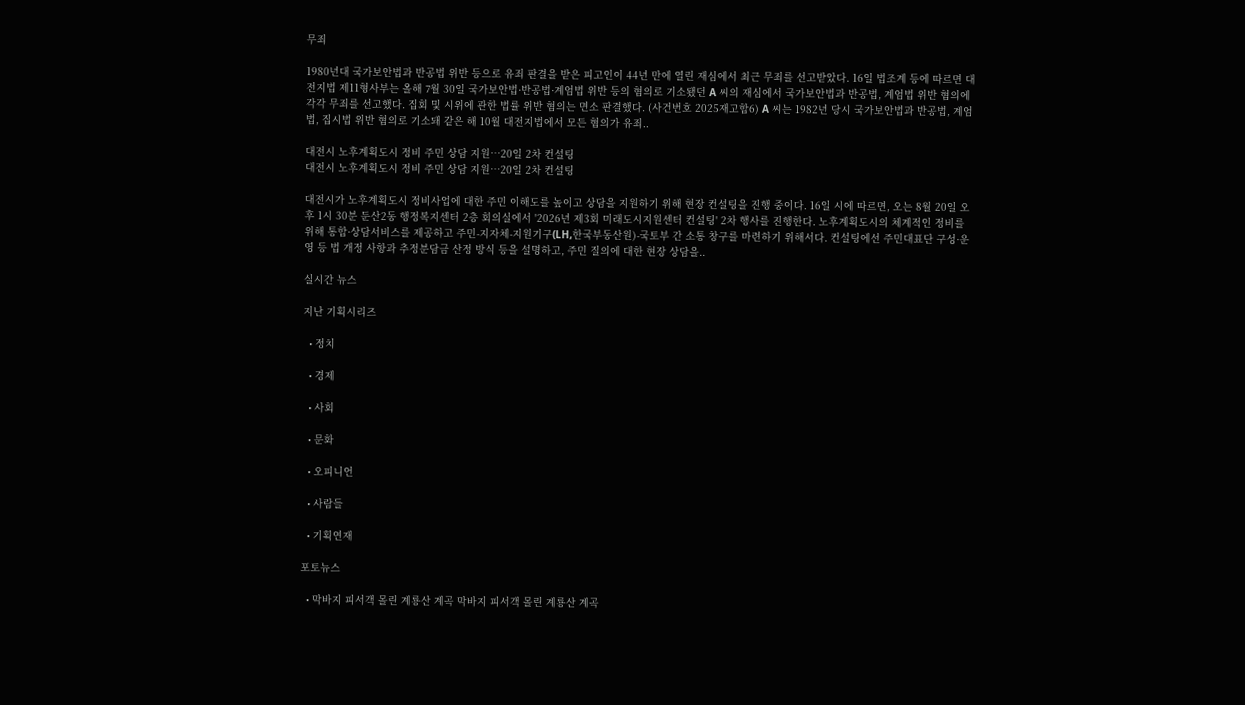무죄

1980년대 국가보안법과 반공법 위반 등으로 유죄 판결을 받은 피고인이 44년 만에 열린 재심에서 최근 무죄를 선고받았다. 16일 법조계 등에 따르면 대전지법 제11형사부는 올해 7월 30일 국가보안법·반공법·계엄법 위반 등의 혐의로 기소됐던 A 씨의 재심에서 국가보안법과 반공법, 계엄법 위반 혐의에 각각 무죄를 선고했다. 집회 및 시위에 관한 법률 위반 혐의는 면소 판결했다. (사건번호 2025재고합6) A 씨는 1982년 당시 국가보안법과 반공법, 계엄법, 집시법 위반 혐의로 기소돼 같은 해 10월 대전지법에서 모든 혐의가 유죄..

대전시 노후계획도시 정비 주민 상담 지원…20일 2차 컨설팅
대전시 노후계획도시 정비 주민 상담 지원…20일 2차 컨설팅

대전시가 노후계획도시 정비사업에 대한 주민 이해도를 높이고 상담을 지원하기 위해 현장 컨설팅을 진행 중이다. 16일 시에 따르면, 오는 8월 20일 오후 1시 30분 둔산2동 행정복지센터 2층 회의실에서 '2026년 제3회 미래도시지원센터 컨설팅' 2차 행사를 진행한다. 노후계획도시의 체계적인 정비를 위해 통합·상담서비스를 제공하고 주민-지자체-지원기구(LH,한국부동산원)-국토부 간 소통 창구를 마련하기 위해서다. 컨설팅에선 주민대표단 구성·운영 등 법 개정 사항과 추정분담금 산정 방식 등을 설명하고, 주민 질의에 대한 현장 상담을..

실시간 뉴스

지난 기획시리즈

  • 정치

  • 경제

  • 사회

  • 문화

  • 오피니언

  • 사람들

  • 기획연재

포토뉴스

  • 막바지 피서객 몰린 계룡산 계곡 막바지 피서객 몰린 계룡산 계곡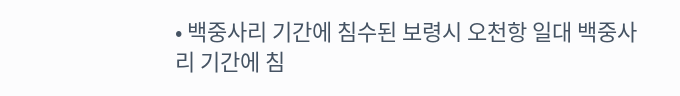• 백중사리 기간에 침수된 보령시 오천항 일대 백중사리 기간에 침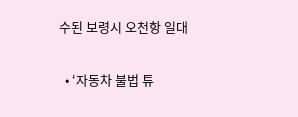수된 보령시 오천항 일대

  • ‘자동차 불법 튜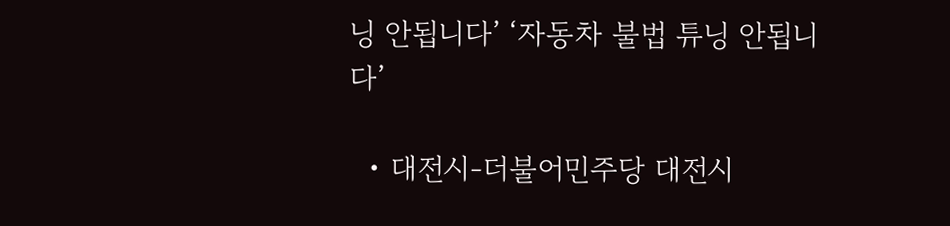닝 안됩니다’ ‘자동차 불법 튜닝 안됩니다’

  • 대전시-더불어민주당 대전시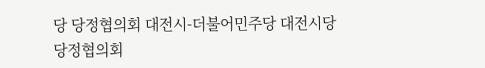당 당정협의회 대전시-더불어민주당 대전시당 당정협의회